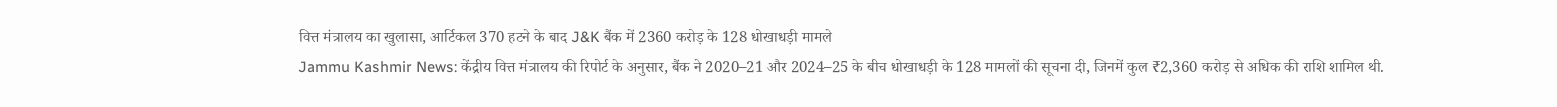वित्त मंत्रालय का खुलासा, आर्टिकल 370 हटने के बाद J&K बैंक में 2360 करोड़ के 128 धोखाधड़ी मामले
Jammu Kashmir News: केंद्रीय वित्त मंत्रालय की रिपोर्ट के अनुसार, बैंक ने 2020–21 और 2024–25 के बीच धोखाधड़ी के 128 मामलों की सूचना दी, जिनमें कुल ₹2,360 करोड़ से अधिक की राशि शामिल थी.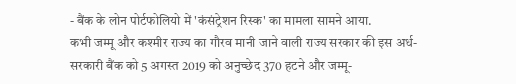- बैंक के लोन पोर्टफोलियो में 'कंसंट्रेशन रिस्क' का मामला सामने आया.
कभी जम्मू और कश्मीर राज्य का गौरव मानी जाने वाली राज्य सरकार की इस अर्ध-सरकारी बैंक को 5 अगस्त 2019 को अनुच्छेद 370 हटने और जम्मू-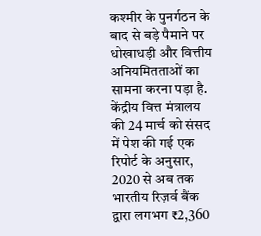कश्मीर के पुनर्गठन के बाद से बड़े पैमाने पर धोखाधड़ी और वित्तीय अनियमितताओं का सामना करना पड़ा है. केंद्रीय वित्त मंत्रालय की 24 मार्च को संसद में पेश की गई एक रिपोर्ट के अनुसार, 2020 से अब तक भारतीय रिज़र्व बैंक द्वारा लगभग ₹2,360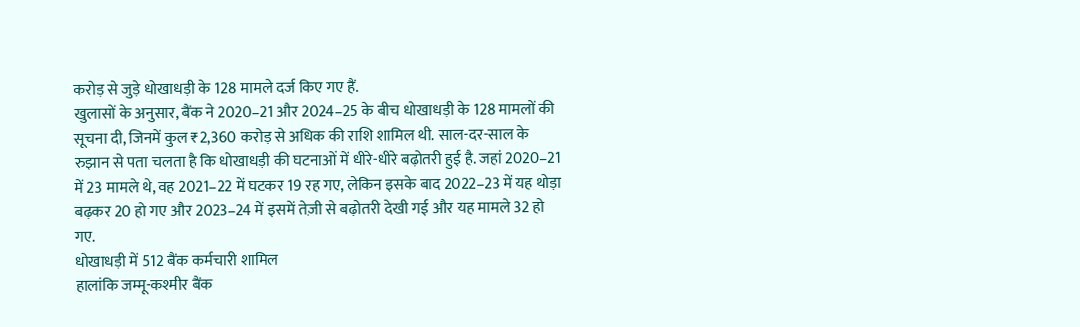करोड़ से जुड़े धोखाधड़ी के 128 मामले दर्ज किए गए हैं.
खुलासों के अनुसार, बैंक ने 2020–21 और 2024–25 के बीच धोखाधड़ी के 128 मामलों की सूचना दी, जिनमें कुल ₹2,360 करोड़ से अधिक की राशि शामिल थी. साल-दर-साल के रुझान से पता चलता है कि धोखाधड़ी की घटनाओं में धीरे-धीरे बढ़ोतरी हुई है. जहां 2020–21 में 23 मामले थे, वह 2021–22 में घटकर 19 रह गए, लेकिन इसके बाद 2022–23 में यह थोड़ा बढ़कर 20 हो गए और 2023–24 में इसमें तेज़ी से बढ़ोतरी देखी गई और यह मामले 32 हो गए.
धोखाधड़ी में 512 बैंक कर्मचारी शामिल
हालांकि जम्मू-कश्मीर बैंक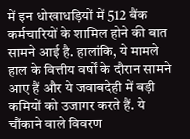में इन धोखाधड़ियों में 512 बैंक कर्मचारियों के शामिल होने की बात सामने आई है. हालांकि, ये मामले हाल के वित्तीय वर्षों के दौरान सामने आए हैं और ये जवाबदेही में बड़ी कमियों को उजागर करते हैं. ये चौंकाने वाले विवरण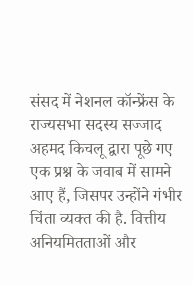संसद में नेशनल कॉन्फ्रेंस के राज्यसभा सदस्य सज्जाद अहमद किचलू द्वारा पूछे गए एक प्रश्न के जवाब में सामने आए हैं, जिसपर उन्होंने गंभीर चिंता व्यक्त की है. वित्तीय अनियमितताओं और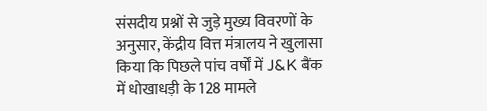संसदीय प्रश्नों से जुड़े मुख्य विवरणों के अनुसार, केंद्रीय वित्त मंत्रालय ने खुलासा किया कि पिछले पांच वर्षों में J&K बैंक में धोखाधड़ी के 128 मामले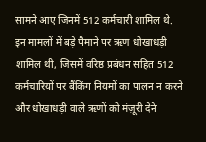सामने आए जिनमें 512 कर्मचारी शामिल थे.
इन मामलों में बड़े पैमाने पर ऋण धोखाधड़ी शामिल थी, जिसमें वरिष्ठ प्रबंधन सहित 512 कर्मचारियों पर बैंकिंग नियमों का पालन न करने और धोखाधड़ी वाले ऋणों को मंज़ूरी देने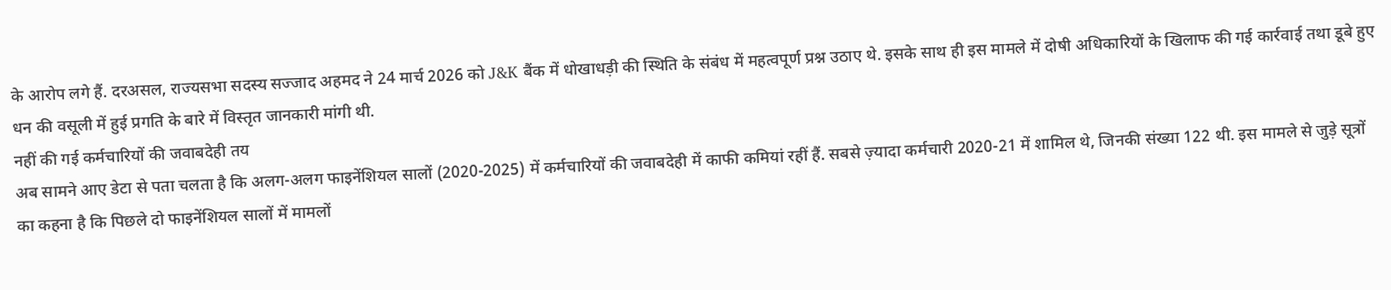के आरोप लगे हैं. दरअसल, राज्यसभा सदस्य सज्जाद अहमद ने 24 मार्च 2026 को J&K बैंक में धोखाधड़ी की स्थिति के संबंध में महत्वपूर्ण प्रश्न उठाए थे. इसके साथ ही इस मामले में दोषी अधिकारियों के खिलाफ की गई कार्रवाई तथा डूबे हुए धन की वसूली में हुई प्रगति के बारे में विस्तृत जानकारी मांगी थी.
नहीं की गई कर्मचारियों की जवाबदेही तय
अब सामने आए डेटा से पता चलता है कि अलग-अलग फाइनेंशियल सालों (2020-2025) में कर्मचारियों की जवाबदेही में काफी कमियां रहीं हैं. सबसे ज़्यादा कर्मचारी 2020-21 में शामिल थे, जिनकी संख्या 122 थी. इस मामले से जुड़े सूत्रों का कहना है कि पिछले दो फाइनेंशियल सालों में मामलों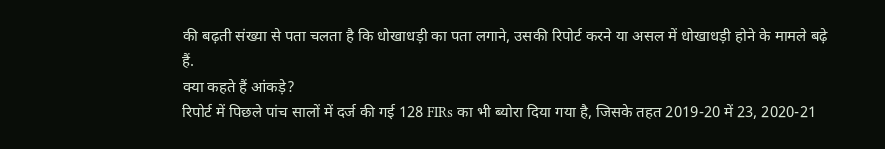की बढ़ती संख्या से पता चलता है कि धोखाधड़ी का पता लगाने, उसकी रिपोर्ट करने या असल में धोखाधड़ी होने के मामले बढ़े हैं.
क्या कहते हैं आंकड़े?
रिपोर्ट में पिछले पांच सालों में दर्ज की गई 128 FIRs का भी ब्योरा दिया गया है, जिसके तहत 2019-20 में 23, 2020-21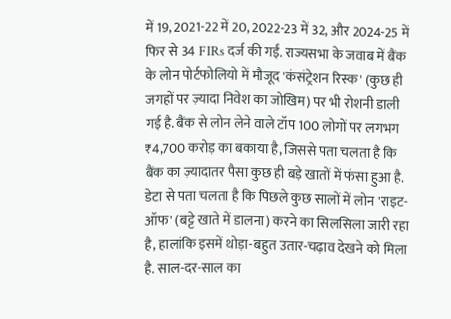में 19, 2021-22 में 20, 2022-23 में 32, और 2024-25 में फिर से 34 FIRs दर्ज की गईं. राज्यसभा के जवाब में बैंक के लोन पोर्टफोलियो में मौजूद 'कंसंट्रेशन रिस्क' (कुछ ही जगहों पर ज़्यादा निवेश का जोखिम) पर भी रोशनी डाली गई है. बैंक से लोन लेने वाले टॉप 100 लोगों पर लगभग ₹4,700 करोड़ का बकाया है, जिससे पता चलता है कि बैंक का ज़्यादातर पैसा कुछ ही बड़े खातों में फंसा हुआ है.
डेटा से पता चलता है कि पिछले कुछ सालों में लोन 'राइट-ऑफ' (बट्टे खाते में डालना) करने का सिलसिला जारी रहा है, हालांकि इसमें थोड़ा-बहुत उतार-चढ़ाव देखने को मिला है. साल-दर-साल का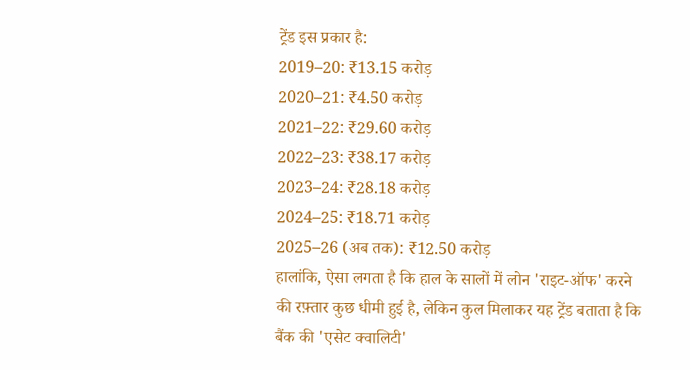ट्रेंड इस प्रकार है:
2019–20: ₹13.15 करोड़
2020–21: ₹4.50 करोड़
2021–22: ₹29.60 करोड़
2022–23: ₹38.17 करोड़
2023–24: ₹28.18 करोड़
2024–25: ₹18.71 करोड़
2025–26 (अब तक): ₹12.50 करोड़
हालांकि, ऐसा लगता है कि हाल के सालों में लोन 'राइट-ऑफ' करने की रफ़्तार कुछ धीमी हुई है, लेकिन कुल मिलाकर यह ट्रेंड बताता है कि बैंक की 'एसेट क्वालिटी'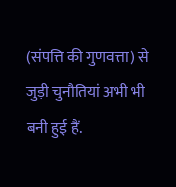(संपत्ति की गुणवत्ता) से जुड़ी चुनौतियां अभी भी बनी हुई हैं.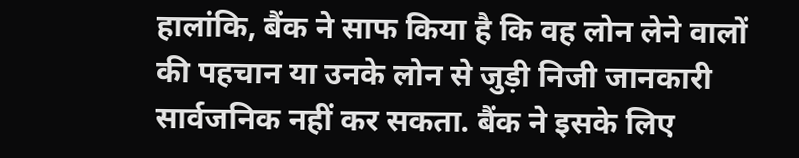हालांकि, बैंक ने साफ किया है कि वह लोन लेने वालों की पहचान या उनके लोन से जुड़ी निजी जानकारी सार्वजनिक नहीं कर सकता. बैंक ने इसके लिए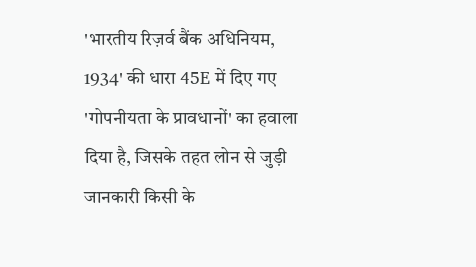'भारतीय रिज़र्व बैंक अधिनियम, 1934' की धारा 45E में दिए गए 'गोपनीयता के प्रावधानों' का हवाला दिया है, जिसके तहत लोन से जुड़ी जानकारी किसी के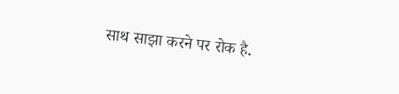साथ साझा करने पर रोक है.